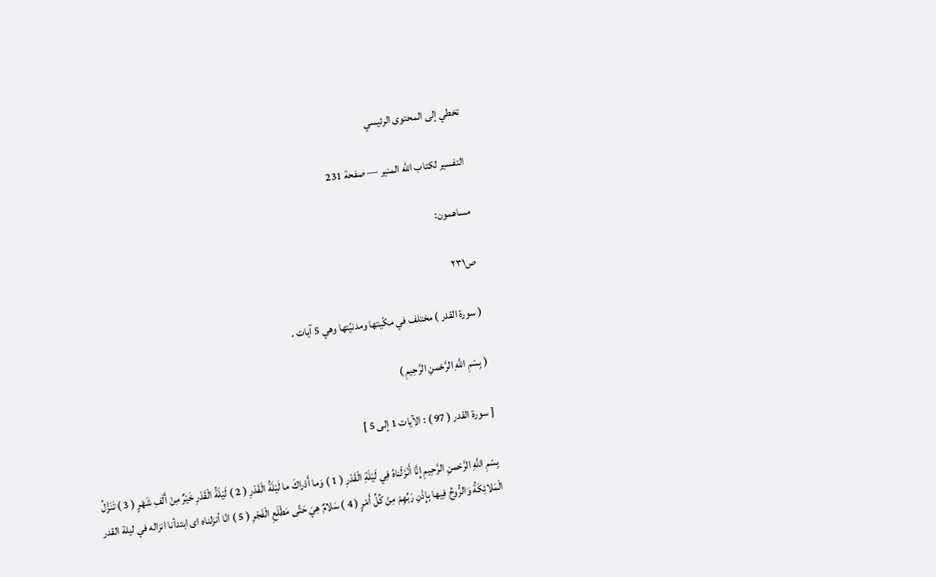تخطي إلى المحتوى الرئيسي

التفسير لكتاب الله المنير — صفحة 231

مساهمون:

ص٢٣١

( سورة القدر ) مختلف في مكّيتها ومدنيّتها وهي 5 آيات .

( بِسْمِ اللَّهِ الرَّحْمنِ الرَّحِيمِ )

[ سورة القدر ( 97 ) : الآيات 1 إلى 5 ]

بِسْمِ اللَّهِ الرَّحْمنِ الرَّحِيمِ إِنَّا أَنْزَلْناهُ فِي لَيْلَةِ الْقَدْرِ ( 1 ) وَما أَدْراكَ ما لَيْلَةُ الْقَدْرِ ( 2 ) لَيْلَةُ الْقَدْرِ خَيْرٌ مِنْ أَلْفِ شَهْرٍ ( 3 ) تَنَزَّلُ الْمَلائِكَةُ وَالرُّوحُ فِيها بِإِذْنِ رَبِّهِمْ مِنْ كُلِّ أَمْرٍ ( 4 ) سَلامٌ هِيَ حَتَّى مَطْلَعِ الْفَجْرِ ( 5 ) انّا أنزلناه اى ابتدأنا انزاله في ليلة القدر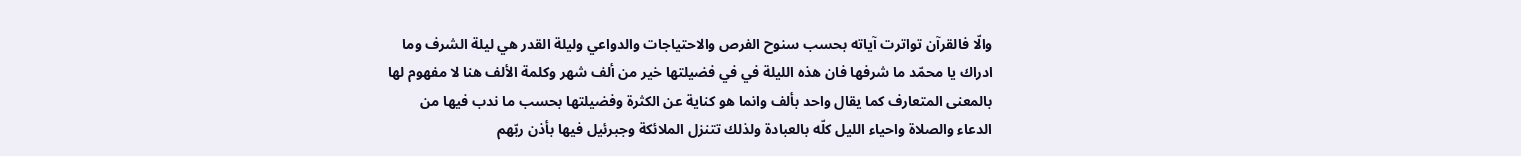والّا فالقرآن تواترت آياته بحسب سنوح الفرص والاحتياجات والدواعي وليلة القدر هي ليلة الشرف وما ادراك يا محمّد ما شرفها فان هذه الليلة في في فضيلتها خير من ألف شهر وكلمة الألف هنا لا مفهوم لها بالمعنى المتعارف كما يقال واحد بألف وانما هو كناية عن الكثرة وفضيلتها بحسب ما ندب فيها من الدعاء والصلاة واحياء الليل كلّه بالعبادة ولذلك تتنزل الملائكة وجبرئيل فيها بأذن ربّهم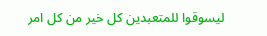ليسوقوا للمتعبدين كل خير من كل امر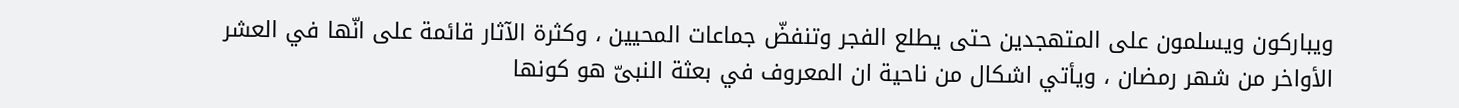ويباركون ويسلمون على المتهجدين حتى يطلع الفجر وتنفضّ جماعات المحيين ، وكثرة الآثار قائمة على انّها في العشر الأواخر من شهر رمضان ، ويأتي اشكال من ناحية ان المعروف في بعثة النبىّ هو كونها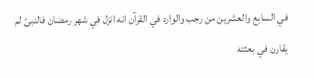في السابع والعشرين من رجب والوارد في القرآن انه انزل في شهر رمضان فالنبىّ لم يقارن في بعثته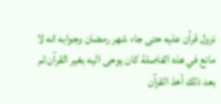نزول قرآن عليه حتى جاء شهر رمضان وجوابه انه لا مانع في هذه الفاصلة كان يوحى اليه بغير القرآن ثم بعد ذلك أخذ القرآن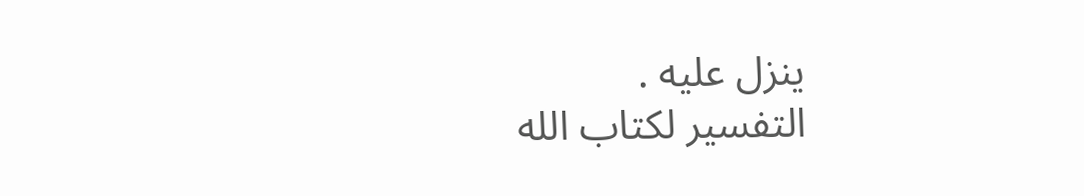ينزل عليه .
التفسير لكتاب الله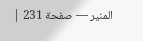المنير — صفحة 231 |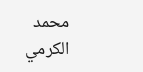محمد الكرمي